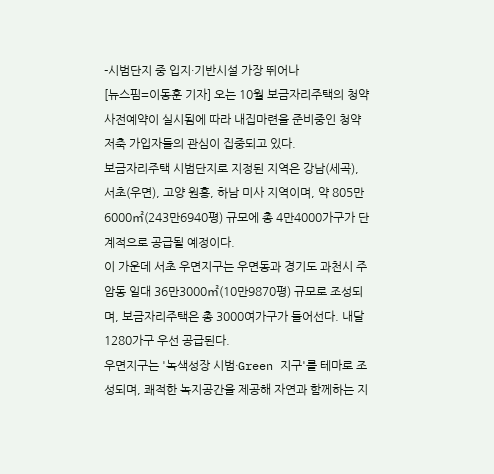-시범단지 중 입지·기반시설 가장 뛰어나
[뉴스핌=이동훈 기자] 오는 10월 보금자리주택의 청약 사전예약이 실시됨에 따라 내집마련을 준비중인 청약저축 가입자들의 관심이 집중되고 있다.
보금자리주택 시범단지로 지정된 지역은 강남(세곡), 서초(우면), 고양 원흥, 하남 미사 지역이며, 약 805만6000㎡(243만6940평) 규모에 총 4만4000가구가 단계적으로 공급될 예정이다.
이 가운데 서초 우면지구는 우면동과 경기도 과천시 주암동 일대 36만3000㎡(10만9870평) 규모로 조성되며, 보금자리주택은 총 3000여가구가 들어선다. 내달 1280가구 우선 공급된다.
우면지구는 '녹색성장 시범·Green 지구'를 테마로 조성되며, 쾌적한 녹지공간을 제공해 자연과 함께하는 지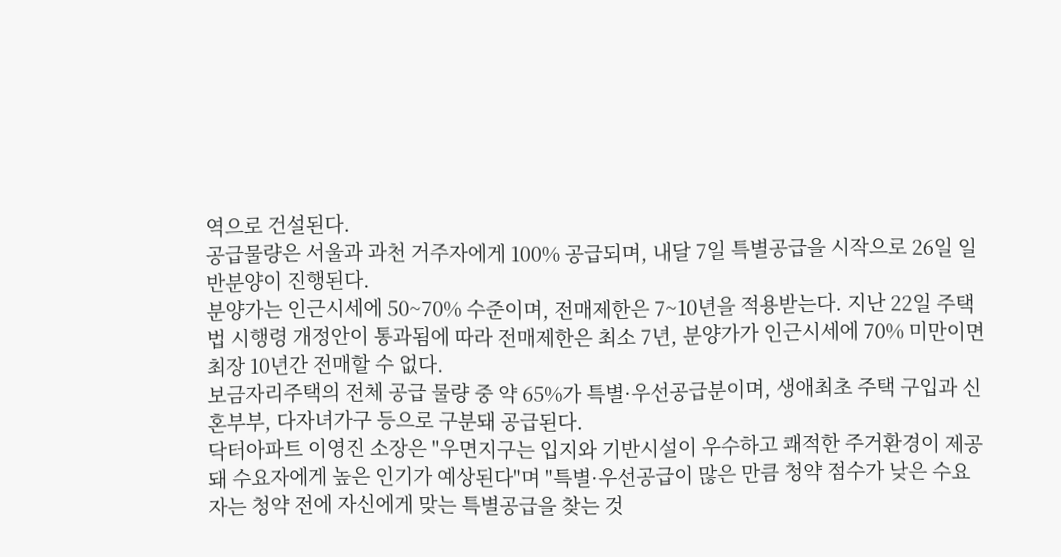역으로 건설된다.
공급물량은 서울과 과천 거주자에게 100% 공급되며, 내달 7일 특별공급을 시작으로 26일 일반분양이 진행된다.
분양가는 인근시세에 50~70% 수준이며, 전매제한은 7~10년을 적용받는다. 지난 22일 주택법 시행령 개정안이 통과됨에 따라 전매제한은 최소 7년, 분양가가 인근시세에 70% 미만이면 최장 10년간 전매할 수 없다.
보금자리주택의 전체 공급 물량 중 약 65%가 특별·우선공급분이며, 생애최초 주택 구입과 신혼부부, 다자녀가구 등으로 구분돼 공급된다.
닥터아파트 이영진 소장은 "우면지구는 입지와 기반시설이 우수하고 쾌적한 주거환경이 제공돼 수요자에게 높은 인기가 예상된다"며 "특별·우선공급이 많은 만큼 청약 점수가 낮은 수요자는 청약 전에 자신에게 맞는 특별공급을 찾는 것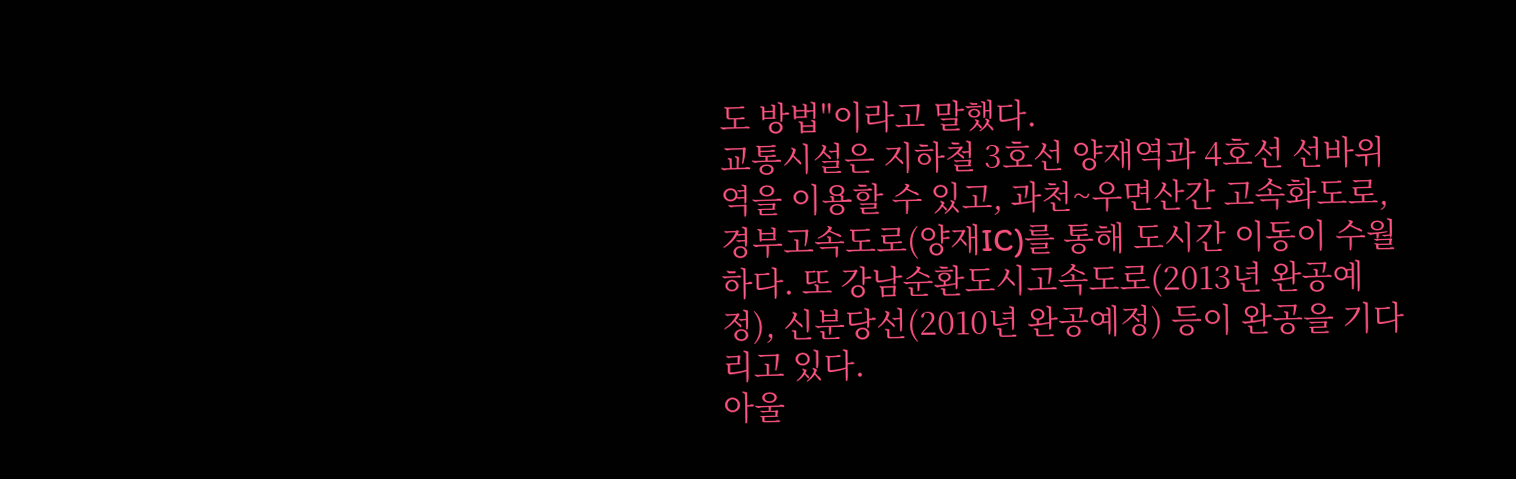도 방법"이라고 말했다.
교통시설은 지하철 3호선 양재역과 4호선 선바위역을 이용할 수 있고, 과천~우면산간 고속화도로, 경부고속도로(양재IC)를 통해 도시간 이동이 수월하다. 또 강남순환도시고속도로(2013년 완공예정), 신분당선(2010년 완공예정) 등이 완공을 기다리고 있다.
아울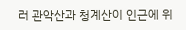러 관악산과 청계산이 인근에 위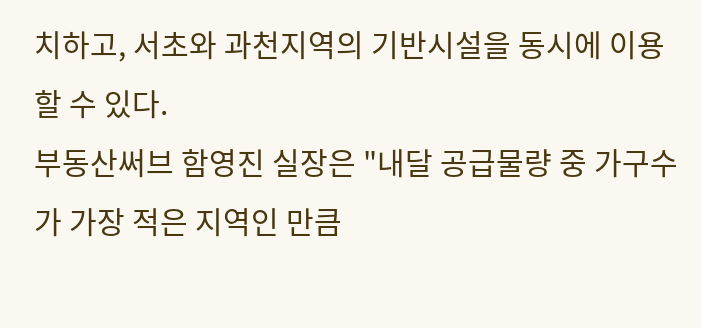치하고, 서초와 과천지역의 기반시설을 동시에 이용할 수 있다.
부동산써브 함영진 실장은 "내달 공급물량 중 가구수가 가장 적은 지역인 만큼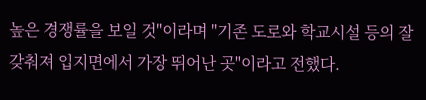높은 경쟁률을 보일 것"이라며 "기존 도로와 학교시설 등의 잘 갖춰져 입지면에서 가장 뛰어난 곳"이라고 전했다.